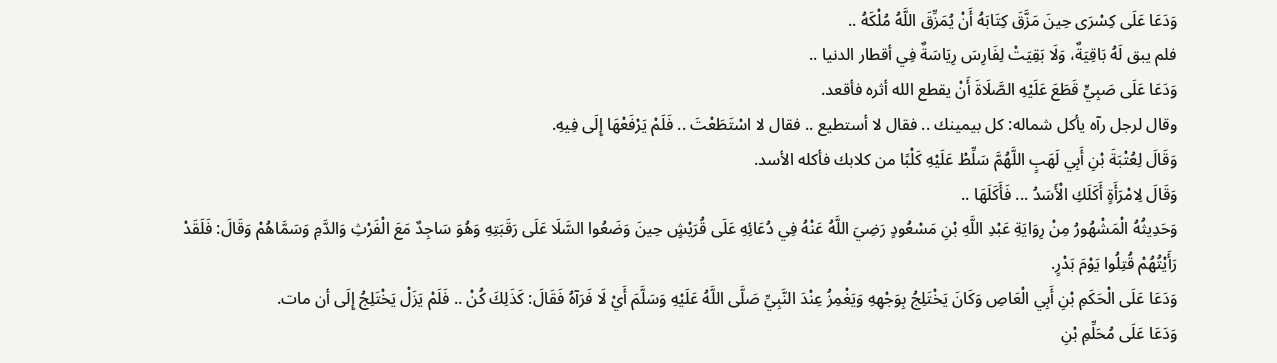وَدَعَا عَلَى كِسْرَى حِينَ مَزَّقَ كِتَابَهُ أَنْ يُمَزِّقَ اللَّهُ مُلْكَهُ ..
فلم يبق لَهُ بَاقِيَةٌ، وَلَا بَقِيَتْ لِفَارِسَ رِيَاسَةٌ فِي أقطار الدنيا ..
وَدَعَا عَلَى صَبِيٍّ قَطَعَ عَلَيْهِ الصَّلَاةَ أَنْ يقطع الله أثره فأقعد.
وقال لرجل رآه يأكل شماله: كل بيمينك .. فقال لا أستطيع .. فقال لا اسْتَطَعْتَ .. فَلَمْ يَرْفَعْهَا إِلَى فِيهِ.
وَقَالَ لِعُتْبَةَ بْنِ أَبِي لَهَبٍ اللَّهُمَّ سَلِّطْ عَلَيْهِ كَلْبًا من كلابك فأكله الأسد.
وَقَالَ لِامْرَأَةٍ أَكَلَكِ الْأَسَدُ ... فَأَكَلَهَا ..
وَحَدِيثُهُ الْمَشْهُورُ مِنْ رِوَايَةِ عَبْدِ اللَّهِ بْنِ مَسْعُودٍ رَضِيَ اللَّهُ عَنْهُ فِي دُعَائِهِ عَلَى قُرَيْشٍ حِينَ وَضَعُوا السَّلَا عَلَى رَقَبَتِهِ وَهُوَ سَاجِدٌ مَعَ الْفَرْثِ وَالدَّمِ وَسَمَّاهُمْ وَقَالَ: فَلَقَدْ رَأَيْتُهُمْ قُتِلُوا يَوْمَ بَدْرٍ.
وَدَعَا عَلَى الْحَكَمِ بْنِ أَبِي الْعَاصِ وَكَانَ يَخْتَلِجُ بِوَجْهِهِ وَيَغْمِزُ عِنْدَ النَّبِيِّ صَلَّى اللَّهُ عَلَيْهِ وَسَلَّمَ أَيْ لَا فَرَآهُ فَقَالَ: كَذَلِكَ كُنْ .. فَلَمْ يَزَلْ يَخْتَلِجُ إِلَى أن مات.
وَدَعَا عَلَى مُحَلِّمِ بْنِ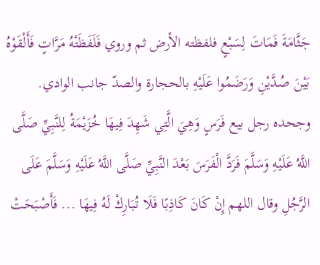جَثَّامَةَ فَمَاتَ لِسَبْعٍ فلفظته الأرض ثم وروي فَلَفَظَتْهُ مَرَّاتٍ فَأَلْقَوْهُ بَيْنَ صُدَّيْنِ وَرَضَمُوا عَلَيْهِ بالحجارة والصدّ جانب الوادي.
وجحده رجل بيع فَرَسٍ وَهِيَ الَّتِي شَهِدَ فِيهَا خُزَيْمَةُ لِلنَّبِيِّ صَلَّى اللَّهُ عَلَيْهِ وَسَلَّمَ فَرَدَّ الْفَرَسَ بَعْدَ النَّبِيِّ صَلَّى اللَّهُ عَلَيْهِ وَسَلَّمَ عَلَى الرَّجُلِ وقال اللهم إِنْ كَانَ كَاذِبًا فَلَا تُبَارِكْ لَهُ فِيهَا ... فَأَصْبَحَتْ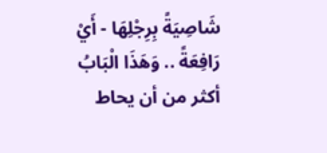شَاصِيَةً بِرِجْلِهَا - أَيْ رَافِعَةً .. وَهَذَا الْبَابُ أكثر من أن يحاط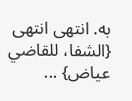به. انتهى انتهى {الشفا، للقاضي عياض} ...